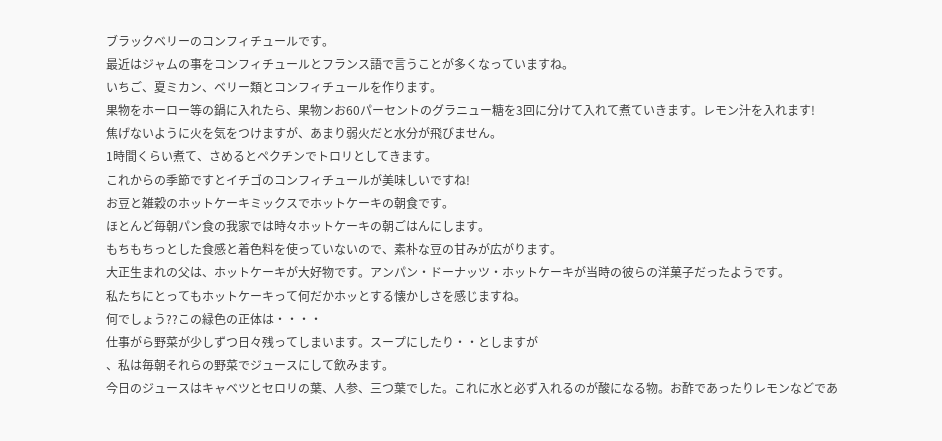ブラックベリーのコンフィチュールです。
最近はジャムの事をコンフィチュールとフランス語で言うことが多くなっていますね。
いちご、夏ミカン、ベリー類とコンフィチュールを作ります。
果物をホーロー等の鍋に入れたら、果物ンお60パーセントのグラニュー糖を3回に分けて入れて煮ていきます。レモン汁を入れます!
焦げないように火を気をつけますが、あまり弱火だと水分が飛びません。
1時間くらい煮て、さめるとペクチンでトロリとしてきます。
これからの季節ですとイチゴのコンフィチュールが美味しいですね!
お豆と雑穀のホットケーキミックスでホットケーキの朝食です。
ほとんど毎朝パン食の我家では時々ホットケーキの朝ごはんにします。
もちもちっとした食感と着色料を使っていないので、素朴な豆の甘みが広がります。
大正生まれの父は、ホットケーキが大好物です。アンパン・ドーナッツ・ホットケーキが当時の彼らの洋菓子だったようです。
私たちにとってもホットケーキって何だかホッとする懐かしさを感じますね。
何でしょう??この緑色の正体は・・・・
仕事がら野菜が少しずつ日々残ってしまいます。スープにしたり・・としますが
、私は毎朝それらの野菜でジュースにして飲みます。
今日のジュースはキャベツとセロリの葉、人参、三つ葉でした。これに水と必ず入れるのが酸になる物。お酢であったりレモンなどであ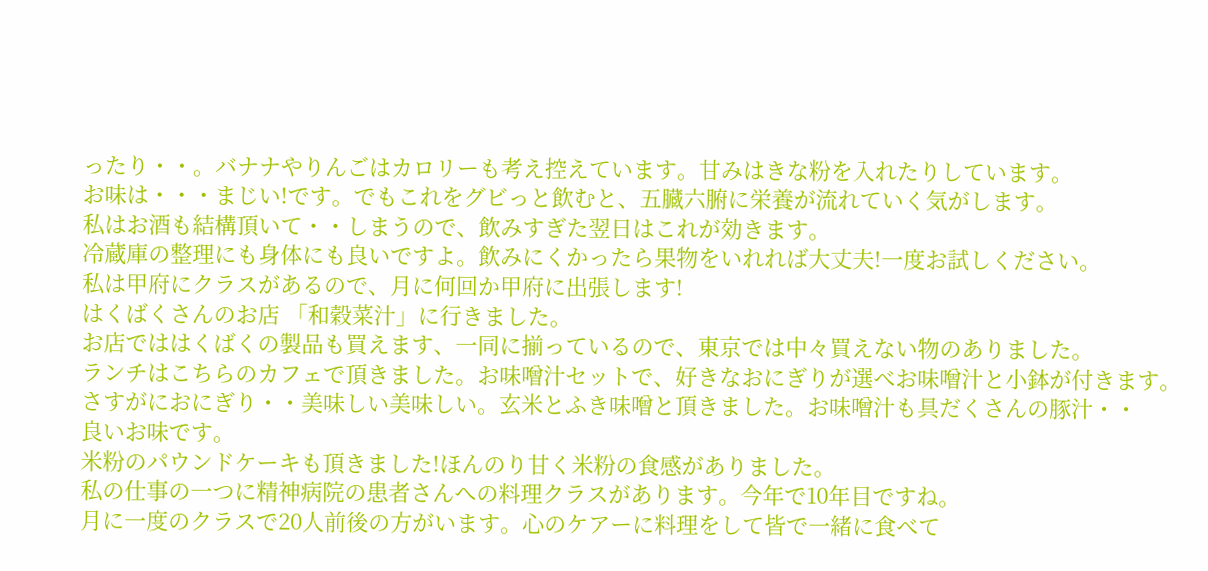ったり・・。バナナやりんごはカロリーも考え控えています。甘みはきな粉を入れたりしています。
お味は・・・まじい!です。でもこれをグビっと飲むと、五臓六腑に栄養が流れていく気がします。
私はお酒も結構頂いて・・しまうので、飲みすぎた翌日はこれが効きます。
冷蔵庫の整理にも身体にも良いですよ。飲みにくかったら果物をいれれば大丈夫!一度お試しください。
私は甲府にクラスがあるので、月に何回か甲府に出張します!
はくばくさんのお店 「和穀菜汁」に行きました。
お店でははくばくの製品も買えます、一同に揃っているので、東京では中々買えない物のありました。
ランチはこちらのカフェで頂きました。お味噌汁セットで、好きなおにぎりが選べお味噌汁と小鉢が付きます。
さすがにおにぎり・・美味しい美味しい。玄米とふき味噌と頂きました。お味噌汁も具だくさんの豚汁・・
良いお味です。
米粉のパウンドケーキも頂きました!ほんのり甘く米粉の食感がありました。
私の仕事の一つに精神病院の患者さんへの料理クラスがあります。今年で10年目ですね。
月に一度のクラスで20人前後の方がいます。心のケアーに料理をして皆で一緒に食べて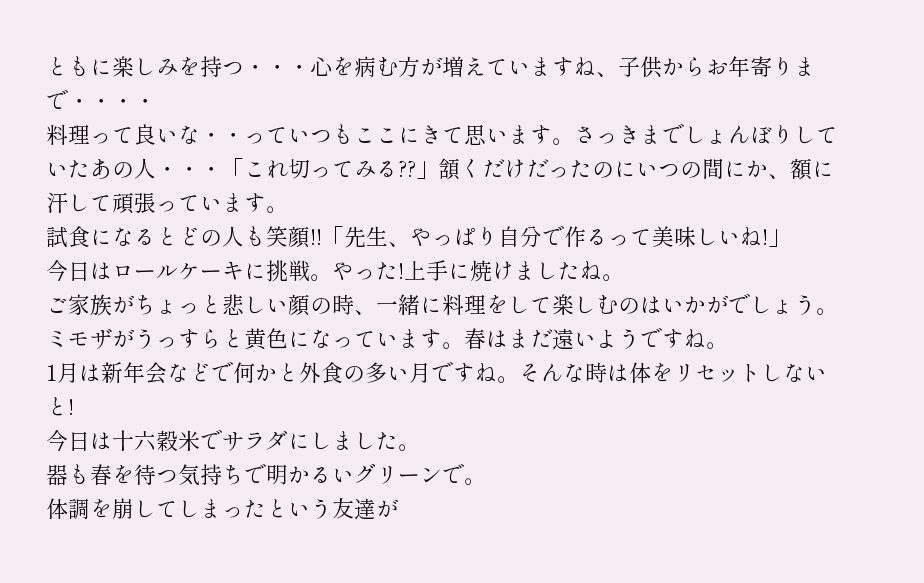ともに楽しみを持つ・・・心を病む方が増えていますね、子供からお年寄りまで・・・・
料理って良いな・・っていつもここにきて思います。さっきまでしょんぼりしていたあの人・・・「これ切ってみる??」頷くだけだったのにいつの間にか、額に汗して頑張っています。
試食になるとどの人も笑顔!!「先生、やっぱり自分で作るって美味しいね!」
今日はロールケーキに挑戦。やった!上手に焼けましたね。
ご家族がちょっと悲しい顔の時、一緒に料理をして楽しむのはいかがでしょう。
ミモザがうっすらと黄色になっています。春はまだ遠いようですね。
1月は新年会などで何かと外食の多い月ですね。そんな時は体をリセットしないと!
今日は十六穀米でサラダにしました。
器も春を待つ気持ちで明かるいグリーンで。
体調を崩してしまったという友達が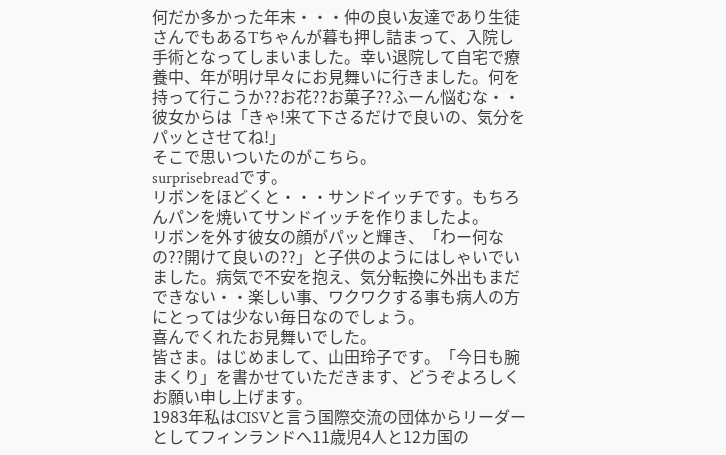何だか多かった年末・・・仲の良い友達であり生徒さんでもあるTちゃんが暮も押し詰まって、入院し手術となってしまいました。幸い退院して自宅で療養中、年が明け早々にお見舞いに行きました。何を持って行こうか??お花??お菓子??ふーん悩むな・・
彼女からは「きゃ!来て下さるだけで良いの、気分をパッとさせてね!」
そこで思いついたのがこちら。
surprisebreadです。
リボンをほどくと・・・サンドイッチです。もちろんパンを焼いてサンドイッチを作りましたよ。
リボンを外す彼女の顔がパッと輝き、「わー何なの??開けて良いの??」と子供のようにはしゃいでいました。病気で不安を抱え、気分転換に外出もまだできない・・楽しい事、ワクワクする事も病人の方にとっては少ない毎日なのでしょう。
喜んでくれたお見舞いでした。
皆さま。はじめまして、山田玲子です。「今日も腕まくり」を書かせていただきます、どうぞよろしくお願い申し上げます。
1983年私はCISVと言う国際交流の団体からリーダーとしてフィンランドへ11歳児4人と12カ国の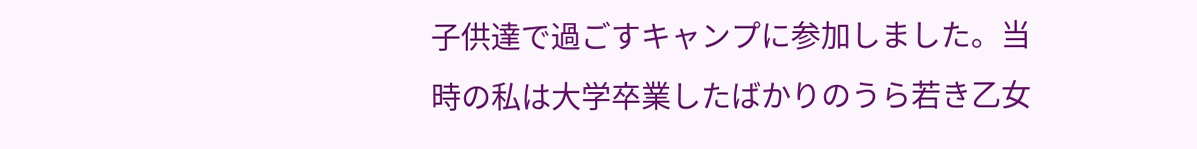子供達で過ごすキャンプに参加しました。当時の私は大学卒業したばかりのうら若き乙女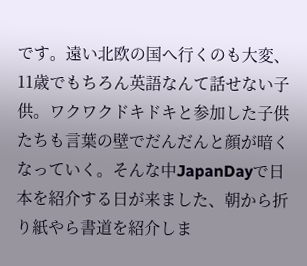です。遠い北欧の国へ行くのも大変、11歳でもちろん英語なんて話せない子供。ワクワクドキドキと参加した子供たちも言葉の壁でだんだんと顔が暗くなっていく。そんな中JapanDayで日本を紹介する日が来ました、朝から折り紙やら書道を紹介しま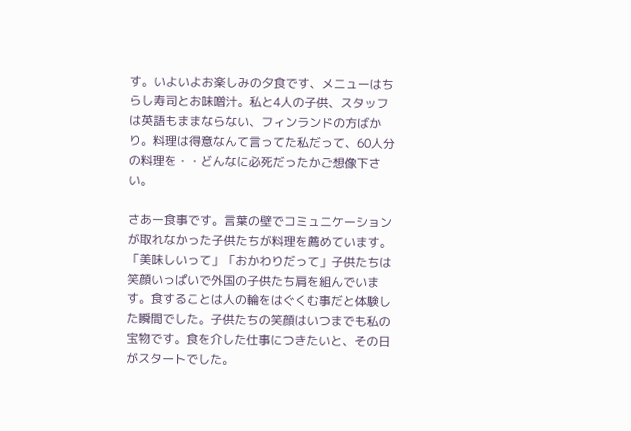す。いよいよお楽しみの夕食です、メニューはちらし寿司とお味噌汁。私と4人の子供、スタッフは英語もままならない、フィンランドの方ばかり。料理は得意なんて言ってた私だって、60人分の料理を・・どんなに必死だったかご想像下さい。

さあー食事です。言葉の壁でコミュニケーションが取れなかった子供たちが料理を薦めています。「美味しいって」「おかわりだって」子供たちは笑顔いっぱいで外国の子供たち肩を組んでいます。食することは人の輪をはぐくむ事だと体験した瞬間でした。子供たちの笑顔はいつまでも私の宝物です。食を介した仕事につきたいと、その日がスタートでした。